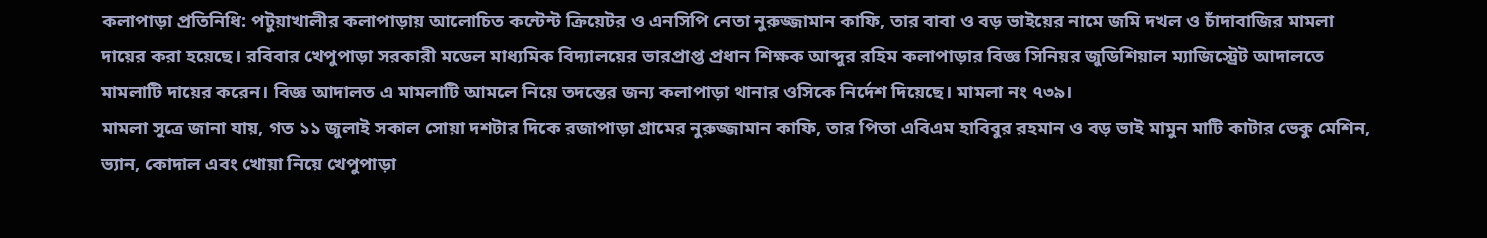কলাপাড়া প্রতিনিধি: পটুয়াখালীর কলাপাড়ায় আলোচিত কন্টেন্ট ক্রিয়েটর ও এনসিপি নেতা নুরুজ্জামান কাফি, তার বাবা ও বড় ভাইয়ের নামে জমি দখল ও চাঁদাবাজির মামলা দায়ের করা হয়েছে। রবিবার খেপুপাড়া সরকারী মডেল মাধ্যমিক বিদ্যালয়ের ভারপ্রাপ্ত প্রধান শিক্ষক আব্দুর রহিম কলাপাড়ার বিজ্ঞ সিনিয়র জুডিশিয়াল ম্যাজিস্ট্রেট আদালতে মামলাটি দায়ের করেন। বিজ্ঞ আদালত এ মামলাটি আমলে নিয়ে তদন্তের জন্য কলাপাড়া থানার ওসিকে নির্দেশ দিয়েছে। মামলা নং ৭৩৯।
মামলা সূত্রে জানা যায়, গত ১১ জুলাই সকাল সোয়া দশটার দিকে রজাপাড়া গ্রামের নুরুজ্জামান কাফি, তার পিতা এবিএম হাবিবুর রহমান ও বড় ভাই মামুন মাটি কাটার ভেকু মেশিন, ভ্যান, কোদাল এবং খোয়া নিয়ে খেপুপাড়া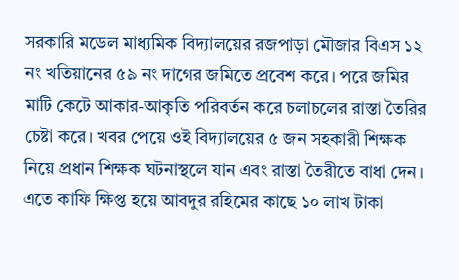সরকারি মডেল মাধ্যমিক বিদ্যালয়ের রজপাড়া মৌজার বিএস ১২ নং খতিয়ানের ৫৯ নং দাগের জমিতে প্রবেশ করে। পরে জমির মাটি কেটে আকার-আকৃতি পরিবর্তন করে চলাচলের রাস্তা তৈরির চেষ্টা করে। খবর পেয়ে ওই বিদ্যালয়ের ৫ জন সহকারী শিক্ষক নিয়ে প্রধান শিক্ষক ঘটনাস্থলে যান এবং রাস্তা তৈরীতে বাধা দেন। এতে কাফি ক্ষিপ্ত হয়ে আবদুর রহিমের কাছে ১০ লাখ টাকা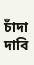চাঁদা দাবি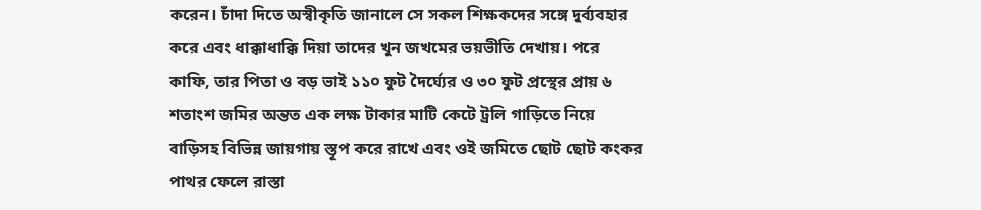করেন। চাঁদা দিতে অস্বীকৃতি জানালে সে সকল শিক্ষকদের সঙ্গে দুর্ব্যবহার করে এবং ধাক্কাধাক্কি দিয়া তাদের খুন জখমের ভয়ভীতি দেখায়। পরে কাফি, তার পিতা ও বড় ভাই ১১০ ফুট দৈর্ঘ্যের ও ৩০ ফুট প্রস্থের প্রায় ৬ শতাংশ জমির অন্তত এক লক্ষ টাকার মাটি কেটে ট্রলি গাড়িতে নিয়ে বাড়িসহ বিভিন্ন জায়গায় স্তূপ করে রাখে এবং ওই জমিতে ছোট ছোট কংকর পাথর ফেলে রাস্তা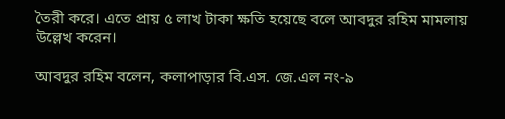তৈরী করে। এতে প্রায় ৫ লাখ টাকা ক্ষতি হয়েছে বলে আবদুর রহিম মামলায় উল্লেখ করেন।

আবদুর রহিম বলেন, কলাপাড়ার বি.এস. জে.এল নং-৯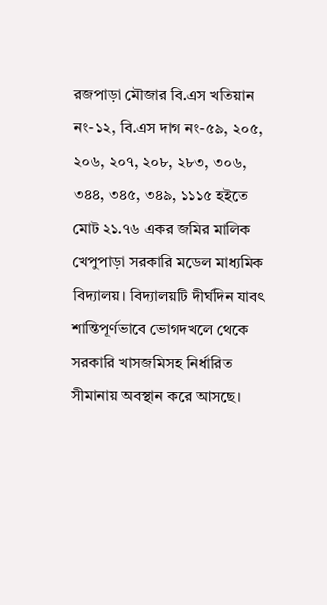রজপাড়া মৌজার বি.এস খতিয়ান নং-১২, বি.এস দাগ নং-৫৯, ২০৫, ২০৬, ২০৭, ২০৮, ২৮৩, ৩০৬, ৩৪৪, ৩৪৫, ৩৪৯, ১১১৫ হইতে মোট ২১.৭৬ একর জমির মালিক খেপুপাড়া সরকারি মডেল মাধ্যমিক বিদ্যালয়। বিদ্যালয়টি দীর্ঘদিন যাবৎ শান্তিপূর্ণভাবে ভোগদখলে থেকে সরকারি খাসজমিসহ নির্ধারিত সীমানায় অবস্থান করে আসছে।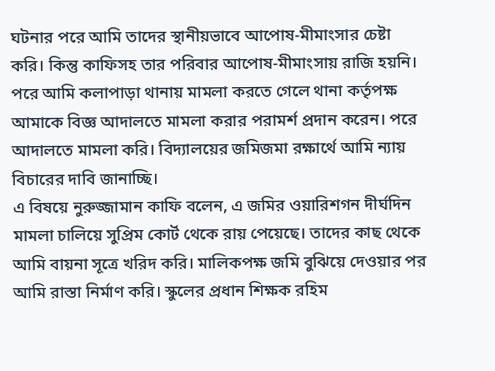ঘটনার পরে আমি তাদের স্থানীয়ভাবে আপোষ-মীমাংসার চেষ্টা করি। কিন্তু কাফিসহ তার পরিবার আপোষ-মীমাংসায় রাজি হয়নি। পরে আমি কলাপাড়া থানায় মামলা করতে গেলে থানা কর্তৃপক্ষ আমাকে বিজ্ঞ আদালতে মামলা করার পরামর্শ প্রদান করেন। পরে আদালতে মামলা করি। বিদ্যালয়ের জমিজমা রক্ষার্থে আমি ন্যায় বিচারের দাবি জানাচ্ছি।
এ বিষয়ে নুরুজ্জামান কাফি বলেন, এ জমির ওয়ারিশগন দীর্ঘদিন মামলা চালিয়ে সুপ্রিম কোর্ট থেকে রায় পেয়েছে। তাদের কাছ থেকে আমি বায়না সূত্রে খরিদ করি। মালিকপক্ষ জমি বুঝিয়ে দেওয়ার পর আমি রাস্তা নির্মাণ করি। স্কুলের প্রধান শিক্ষক রহিম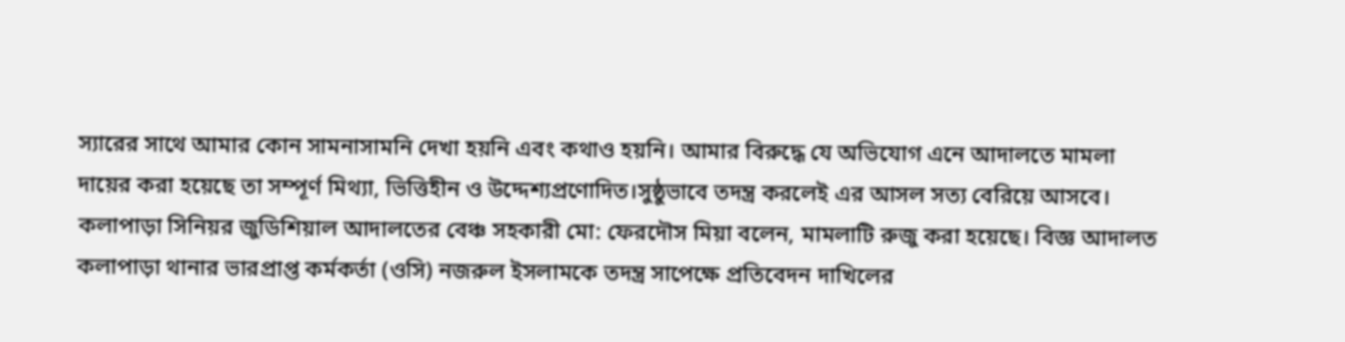স্যারের সাথে আমার কোন সামনাসামনি দেখা হয়নি এবং কথাও হয়নি। আমার বিরুদ্ধে যে অভিযোগ এনে আদালতে মামলা দায়ের করা হয়েছে তা সম্পূর্ণ মিথ্যা, ভিত্তিহীন ও উদ্দেশ্যপ্রণোদিত।সুষ্ঠুভাবে তদন্ত্র করলেই এর আসল সত্য বেরিয়ে আসবে।
কলাপাড়া সিনিয়র জুডিশিয়াল আদালতের বেঞ্চ সহকারী মো: ফেরদৌস মিয়া বলেন, মামলাটি রুজু করা হয়েছে। বিজ্ঞ আদালত কলাপাড়া থানার ভারপ্রাপ্ত কর্মকর্তা (ওসি) নজরুল ইসলামকে তদন্ত্র সাপেক্ষে প্রতিবেদন দাখিলের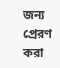জন্য প্রেরণ করা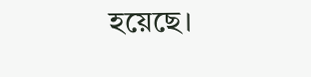হয়েছে।